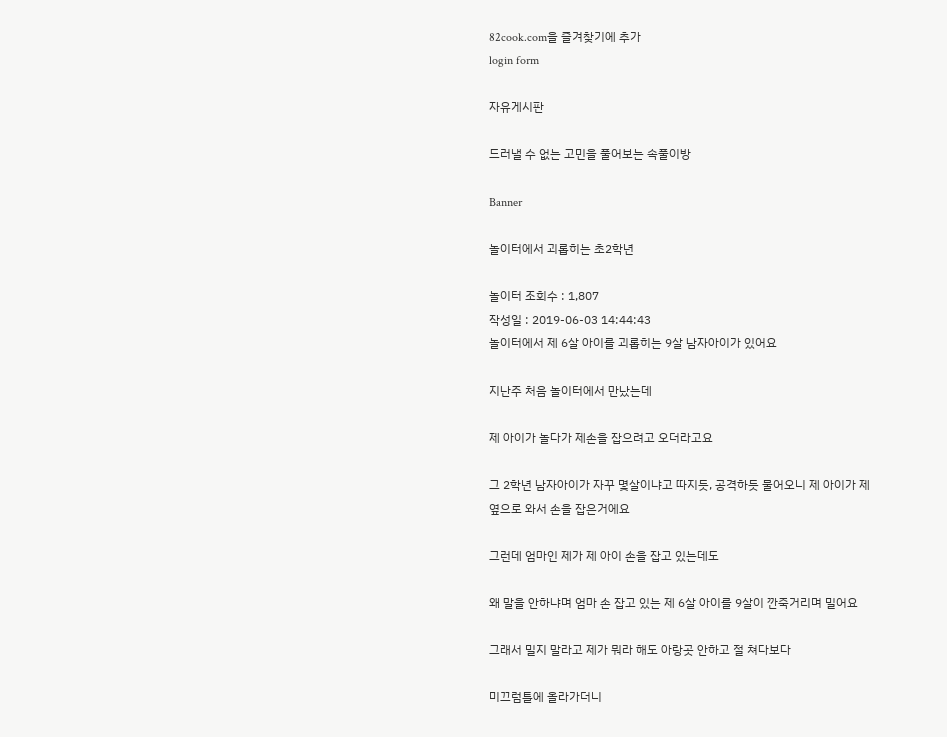82cook.com을 즐겨찾기에 추가
login form

자유게시판

드러낼 수 없는 고민을 풀어보는 속풀이방

Banner

놀이터에서 괴롭히는 초2학년

놀이터 조회수 : 1,807
작성일 : 2019-06-03 14:44:43
놀이터에서 제 6살 아이를 괴롭히는 9살 남자아이가 있어요

지난주 처음 놀이터에서 만났는데

제 아이가 놀다가 제손을 잡으려고 오더라고요

그 2학년 남자아이가 자꾸 몇살이냐고 따지듯, 공격하듯 물어오니 제 아이가 제 옆으로 와서 손을 잡은거에요

그런데 엄마인 제가 제 아이 손을 잡고 있는데도

왜 말을 안하냐며 엄마 손 잡고 있는 제 6살 아이를 9살이 깐죽거리며 밀어요

그래서 밀지 말라고 제가 뭐라 해도 아랑곳 안하고 절 쳐다보다

미끄럼틀에 올라가더니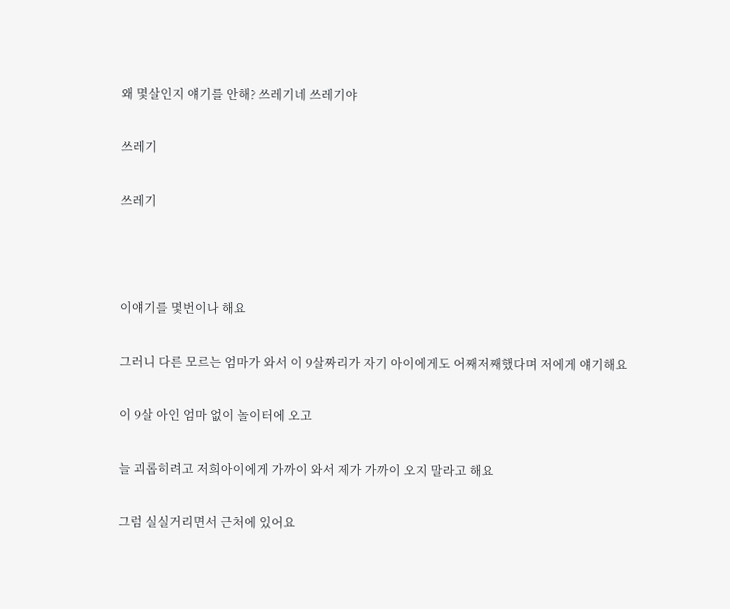왜 몇살인지 얘기를 안해? 쓰레기네 쓰레기야

쓰레기

쓰레기



이얘기를 몇번이나 해요

그러니 다른 모르는 엄마가 와서 이 9살짜리가 자기 아이에게도 어째저째했다며 저에게 얘기해요

이 9살 아인 엄마 없이 놀이터에 오고

늘 괴롭히려고 저희아이에게 가까이 와서 제가 가까이 오지 말라고 해요

그럼 실실거리면서 근처에 있어요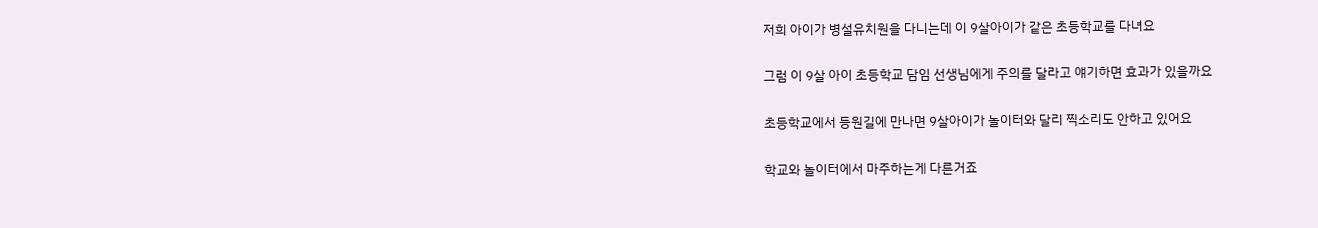저희 아이가 병설유치원을 다니는데 이 9살아이가 같은 초등학교를 다녀요

그럼 이 9살 아이 초등학교 담임 선생님에게 주의를 달라고 얘기하면 효과가 있을까요

초등학교에서 등원길에 만나면 9살아이가 놀이터와 달리 찍소리도 안하고 있어요

학교와 놀이터에서 마주하는게 다른거죠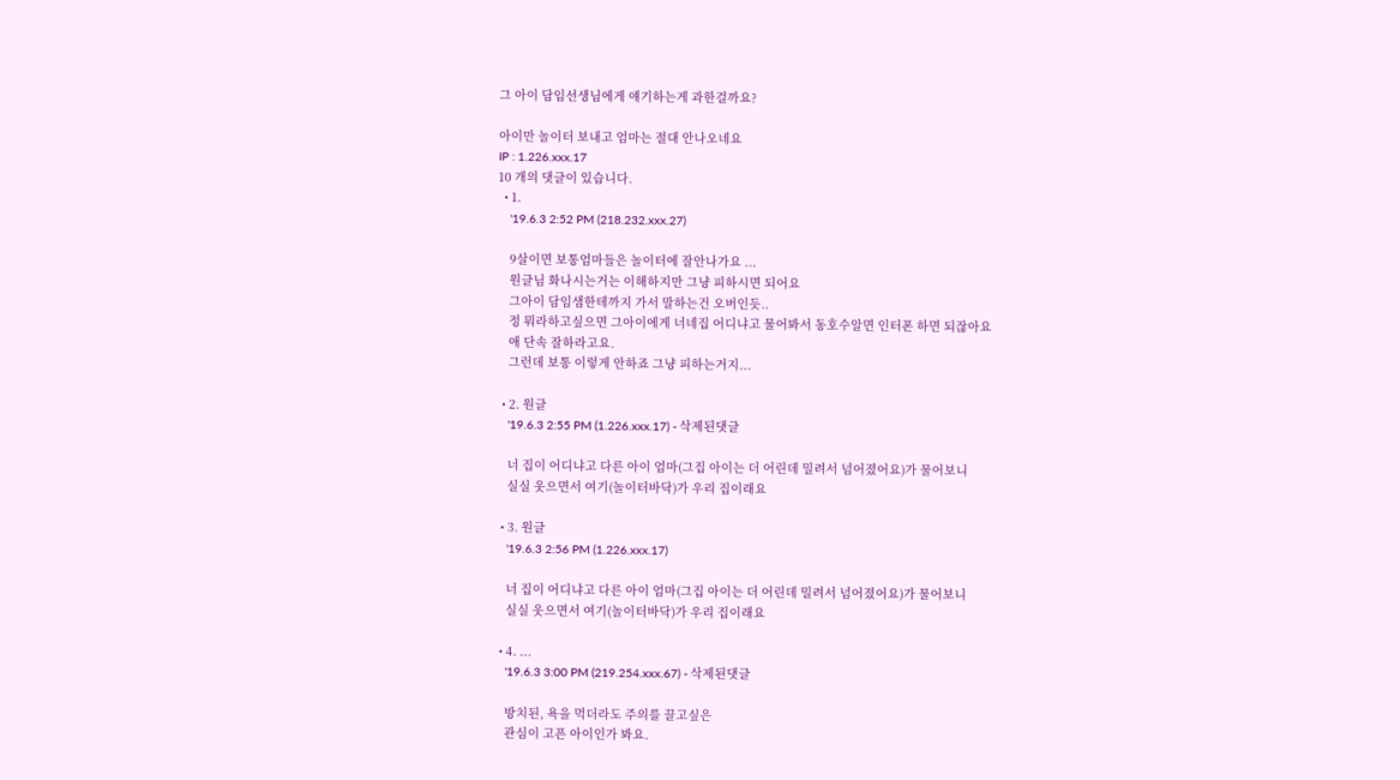그 아이 담임선생님에게 얘기하는게 과한걸까요?

아이만 놀이터 보내고 엄마는 절대 안나오네요
IP : 1.226.xxx.17
10 개의 댓글이 있습니다.
  • 1.
    '19.6.3 2:52 PM (218.232.xxx.27)

    9살이면 보통엄마들은 놀이터에 잘안나가요 ...
    원글님 화나시는거는 이해하지만 그냥 피하시면 되어요
    그아이 담임샘한테까지 가서 말하는건 오버인듯..
    정 뭐라하고싶으면 그아이에게 너네집 어디냐고 물어봐서 동호수알면 인터폰 하면 되잖아요
    애 단속 잘하라고요.
    그런데 보통 이렇게 안하죠 그냥 피하는거지...

  • 2. 원글
    '19.6.3 2:55 PM (1.226.xxx.17) - 삭제된댓글

    너 집이 어디냐고 다른 아이 엄마(그집 아이는 더 어린데 밀려서 넘어졌어요)가 물어보니
    실실 웃으면서 여기(놀이터바닥)가 우리 집이래요

  • 3. 원글
    '19.6.3 2:56 PM (1.226.xxx.17)

    너 집이 어디냐고 다른 아이 엄마(그집 아이는 더 어린데 밀려서 넘어졌어요)가 물어보니
    실실 웃으면서 여기(놀이터바닥)가 우리 집이래요

  • 4. ...
    '19.6.3 3:00 PM (219.254.xxx.67) - 삭제된댓글

    방치된, 욕을 먹더라도 주의를 끌고싶은
    관심이 고픈 아이인가 봐요.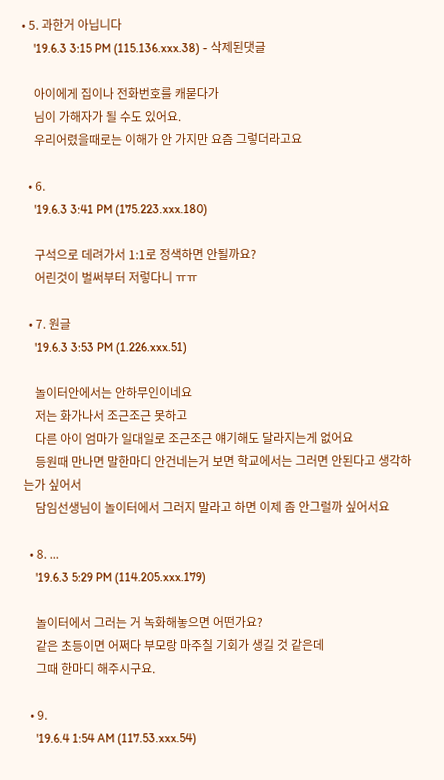• 5. 과한거 아닙니다
    '19.6.3 3:15 PM (115.136.xxx.38) - 삭제된댓글

    아이에게 집이나 전화번호를 캐묻다가
    님이 가해자가 될 수도 있어요.
    우리어렸을때로는 이해가 안 가지만 요즘 그렇더라고요

  • 6.
    '19.6.3 3:41 PM (175.223.xxx.180)

    구석으로 데려가서 1:1로 정색하면 안될까요?
    어린것이 벌써부터 저렇다니 ㅠㅠ

  • 7. 원글
    '19.6.3 3:53 PM (1.226.xxx.51)

    놀이터안에서는 안하무인이네요
    저는 화가나서 조근조근 못하고
    다른 아이 엄마가 일대일로 조근조근 얘기해도 달라지는게 없어요
    등원때 만나면 말한마디 안건네는거 보면 학교에서는 그러면 안된다고 생각하는가 싶어서
    담임선생님이 놀이터에서 그러지 말라고 하면 이제 좀 안그럴까 싶어서요

  • 8. ...
    '19.6.3 5:29 PM (114.205.xxx.179)

    놀이터에서 그러는 거 녹화해놓으면 어떤가요?
    같은 초등이면 어쩌다 부모랑 마주칠 기회가 생길 것 같은데
    그때 한마디 해주시구요.

  • 9.
    '19.6.4 1:54 AM (117.53.xxx.54)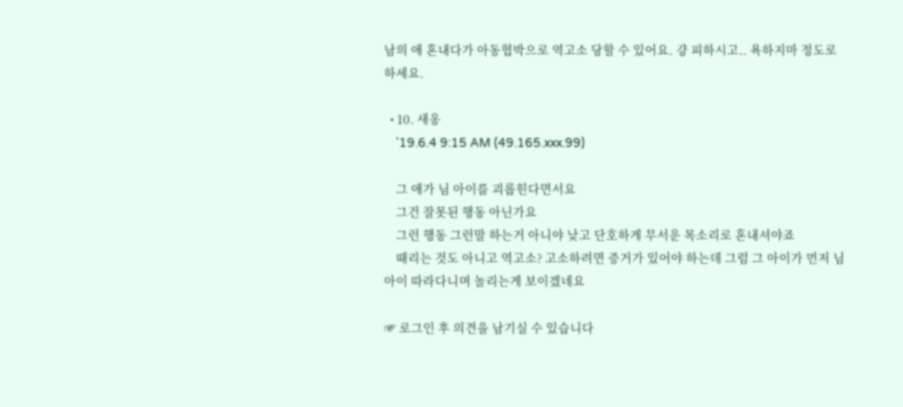남의 애 혼내다가 아동협박으로 역고소 당할 수 있어요. 걍 피하시고.. 욕하지마 정도로 하세요.

  • 10. 새옹
    '19.6.4 9:15 AM (49.165.xxx.99)

    그 애가 님 아이를 괴롭힌다면서요
    그건 잘못된 행동 아닌가요
    그런 행동 그런말 하는거 아니야 낮고 단호하게 무서운 목소리로 혼내셔야죠
    때리는 것도 아니고 역고소? 고소하려면 증거가 있어야 하는데 그럼 그 아이가 먼저 님 아이 따라다니며 놀리는게 보이겠네요

☞ 로그인 후 의견을 남기실 수 있습니다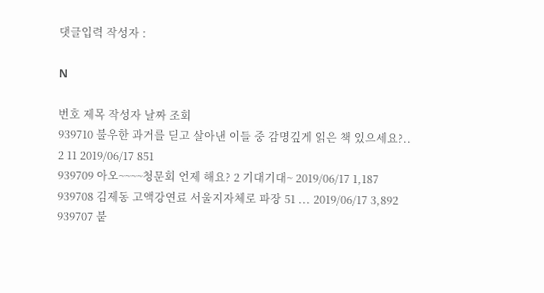댓글입력 작성자 :

N

번호 제목 작성자 날짜 조회
939710 불우한 과거를 딛고 살아낸 이들 중 감명깊게 읽은 책 있으세요?.. 2 11 2019/06/17 851
939709 아오~~~~청문회 언제 해요? 2 기대기대~ 2019/06/17 1,187
939708 김제동 고액강연료 서울지자체로 파장 51 ... 2019/06/17 3,892
939707 붙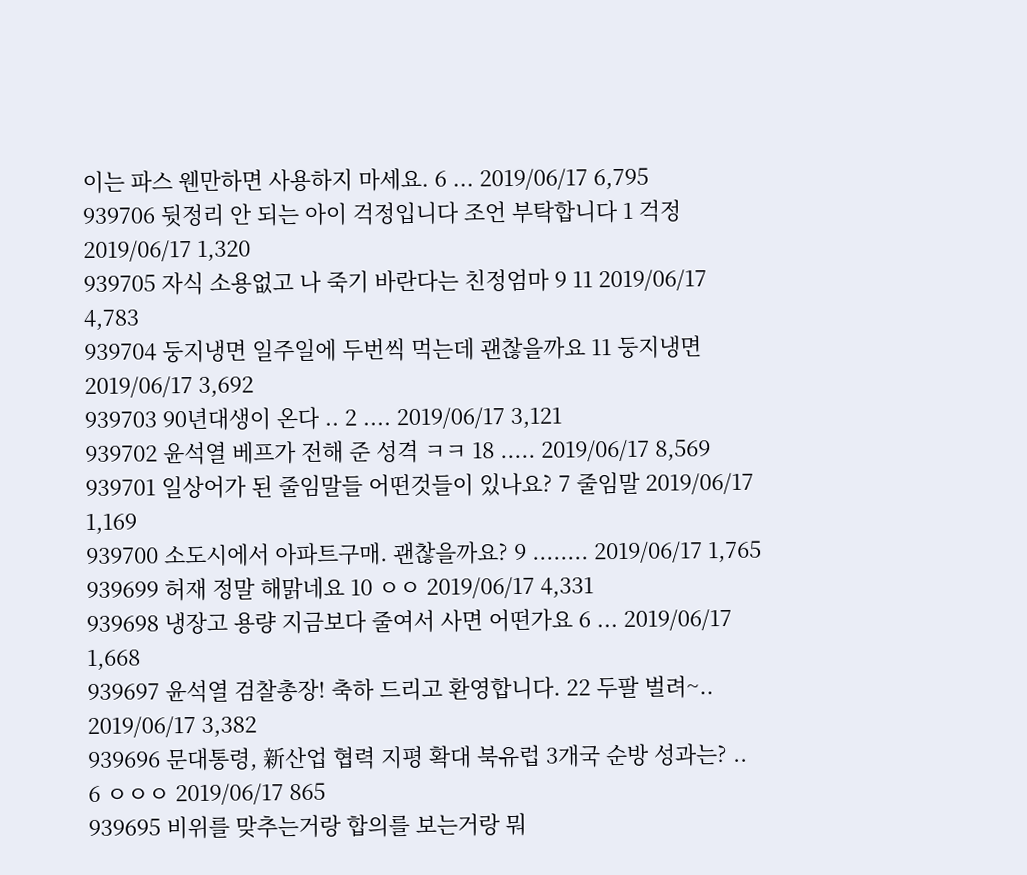이는 파스 웬만하면 사용하지 마세요. 6 ... 2019/06/17 6,795
939706 뒷정리 안 되는 아이 걱정입니다 조언 부탁합니다 1 걱정 2019/06/17 1,320
939705 자식 소용없고 나 죽기 바란다는 친정엄마 9 11 2019/06/17 4,783
939704 둥지냉면 일주일에 두번씩 먹는데 괜찮을까요 11 둥지냉면 2019/06/17 3,692
939703 90년대생이 온다 .. 2 .... 2019/06/17 3,121
939702 윤석열 베프가 전해 준 성격 ㅋㅋ 18 ..... 2019/06/17 8,569
939701 일상어가 된 줄임말들 어떤것들이 있나요? 7 줄임말 2019/06/17 1,169
939700 소도시에서 아파트구매. 괜찮을까요? 9 ........ 2019/06/17 1,765
939699 허재 정말 해맑네요 10 ㅇㅇ 2019/06/17 4,331
939698 냉장고 용량 지금보다 줄여서 사면 어떤가요 6 ... 2019/06/17 1,668
939697 윤석열 검찰총장! 축하 드리고 환영합니다. 22 두팔 벌려~.. 2019/06/17 3,382
939696 문대통령, 新산업 협력 지평 확대 북유럽 3개국 순방 성과는? .. 6 ㅇㅇㅇ 2019/06/17 865
939695 비위를 맞추는거랑 합의를 보는거랑 뭐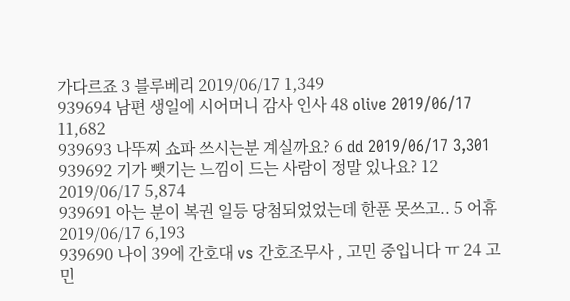가다르죠 3 블루베리 2019/06/17 1,349
939694 남편 생일에 시어머니 감사 인사 48 olive 2019/06/17 11,682
939693 나뚜찌 쇼파 쓰시는분 계실까요? 6 dd 2019/06/17 3,301
939692 기가 뺏기는 느낌이 드는 사람이 정말 있나요? 12 2019/06/17 5,874
939691 아는 분이 복권 일등 당첨되었었는데 한푼 못쓰고.. 5 어휴 2019/06/17 6,193
939690 나이 39에 간호대 vs 간호조무사 , 고민 중입니다 ㅠ 24 고민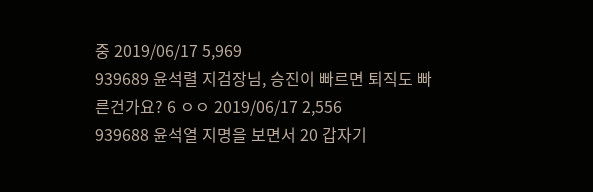중 2019/06/17 5,969
939689 윤석렬 지검장님, 승진이 빠르면 퇴직도 빠른건가요? 6 ㅇㅇ 2019/06/17 2,556
939688 윤석열 지명을 보면서 20 갑자기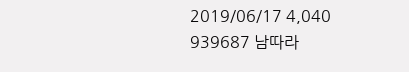2019/06/17 4,040
939687 남따라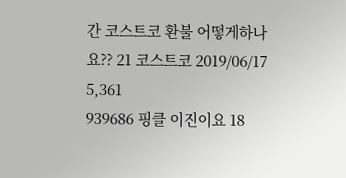간 코스트코 환불 어떻게하나요?? 21 코스트코 2019/06/17 5,361
939686 핑클 이진이요 18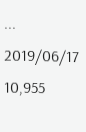... 2019/06/17 10,955